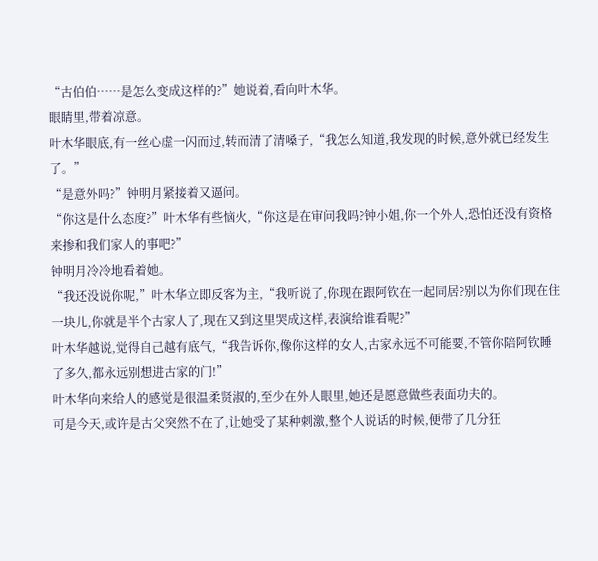“古伯伯……是怎么变成这样的?”她说着,看向叶木华。
眼睛里,带着凉意。
叶木华眼底,有一丝心虚一闪而过,转而清了清嗓子,“我怎么知道,我发现的时候,意外就已经发生了。”
“是意外吗?”钟明月紧接着又逼问。
“你这是什么态度?”叶木华有些恼火,“你这是在审问我吗?钟小姐,你一个外人,恐怕还没有资格来掺和我们家人的事吧?”
钟明月冷冷地看着她。
“我还没说你呢,”叶木华立即反客为主,“我听说了,你现在跟阿钦在一起同居?别以为你们现在住一块儿,你就是半个古家人了,现在又到这里哭成这样,表演给谁看呢?”
叶木华越说,觉得自己越有底气,“我告诉你,像你这样的女人,古家永远不可能要,不管你陪阿钦睡了多久,都永远别想进古家的门!”
叶木华向来给人的感觉是很温柔贤淑的,至少在外人眼里,她还是愿意做些表面功夫的。
可是今天,或许是古父突然不在了,让她受了某种刺激,整个人说话的时候,便带了几分狂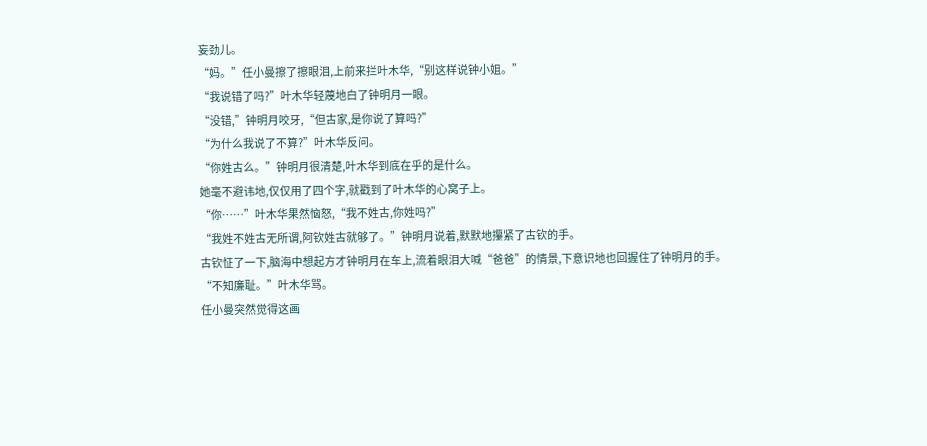妄劲儿。
“妈。”任小曼擦了擦眼泪,上前来拦叶木华,“别这样说钟小姐。”
“我说错了吗?”叶木华轻蔑地白了钟明月一眼。
“没错,”钟明月咬牙,“但古家,是你说了算吗?”
“为什么我说了不算?”叶木华反问。
“你姓古么。”钟明月很清楚,叶木华到底在乎的是什么。
她毫不避讳地,仅仅用了四个字,就戳到了叶木华的心窝子上。
“你……”叶木华果然恼怒,“我不姓古,你姓吗?”
“我姓不姓古无所谓,阿钦姓古就够了。”钟明月说着,默默地攥紧了古钦的手。
古钦怔了一下,脑海中想起方才钟明月在车上,流着眼泪大喊“爸爸”的情景,下意识地也回握住了钟明月的手。
“不知廉耻。”叶木华骂。
任小曼突然觉得这画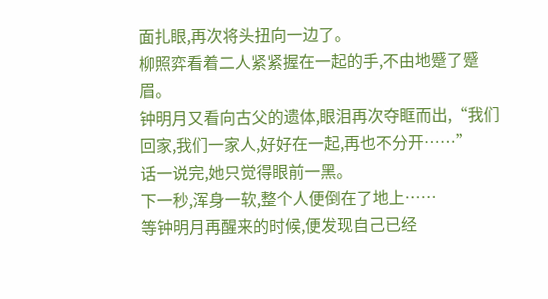面扎眼,再次将头扭向一边了。
柳照弈看着二人紧紧握在一起的手,不由地蹙了蹙眉。
钟明月又看向古父的遗体,眼泪再次夺眶而出,“我们回家,我们一家人,好好在一起,再也不分开……”
话一说完,她只觉得眼前一黑。
下一秒,浑身一软,整个人便倒在了地上……
等钟明月再醒来的时候,便发现自己已经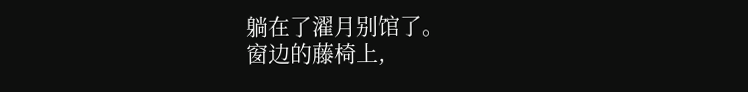躺在了濯月别馆了。
窗边的藤椅上,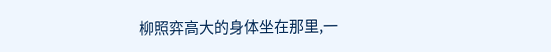柳照弈高大的身体坐在那里,一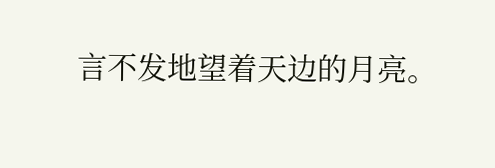言不发地望着天边的月亮。